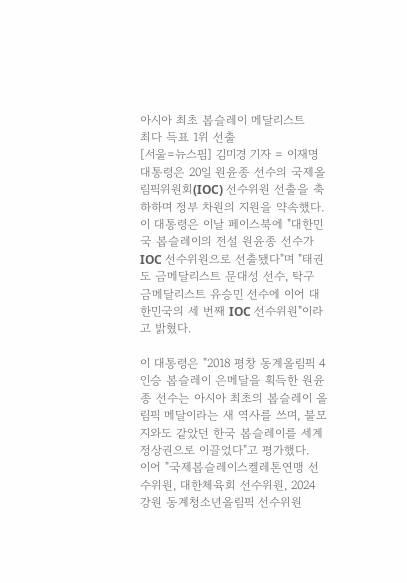아시아 최초 봅슬레이 메달리스트
최다 득표 1위 선출
[서울=뉴스핌] 김미경 기자 = 이재명 대통령은 20일 원윤종 선수의 국제올림픽위원회(IOC) 선수위원 선출을 축하하며 정부 차원의 지원을 약속했다.
이 대통령은 이날 페이스북에 "대한민국 봅슬레이의 전설 원윤종 선수가 IOC 선수위원으로 선출됐다"며 "태권도 금메달리스트 문대성 선수, 탁구 금메달리스트 유승민 선수에 이어 대한민국의 세 번째 IOC 선수위원"이라고 밝혔다.

이 대통령은 "2018 평창 동계올림픽 4인승 봅슬레이 은메달을 획득한 원윤종 선수는 아시아 최초의 봅슬레이 올림픽 메달이라는 새 역사를 쓰며, 불모지와도 같았던 한국 봅슬레이를 세계 정상권으로 이끌었다"고 평가했다.
이어 "국제봅슬레이스켈레톤연맹 선수위원, 대한체육회 선수위원, 2024 강원 동계청소년올림픽 선수위원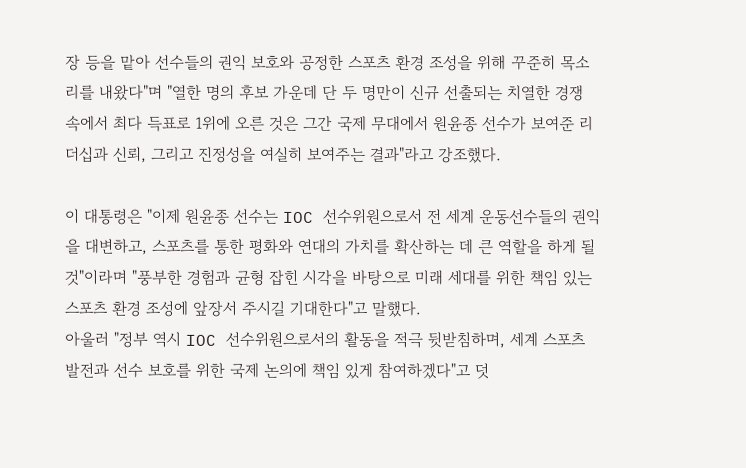장 등을 맡아 선수들의 권익 보호와 공정한 스포츠 환경 조성을 위해 꾸준히 목소리를 내왔다"며 "열한 명의 후보 가운데 단 두 명만이 신규 선출되는 치열한 경쟁 속에서 최다 득표로 1위에 오른 것은 그간 국제 무대에서 원윤종 선수가 보여준 리더십과 신뢰, 그리고 진정성을 여실히 보여주는 결과"라고 강조했다.

이 대통령은 "이제 원윤종 선수는 IOC 선수위원으로서 전 세계 운동선수들의 권익을 대변하고, 스포츠를 통한 평화와 연대의 가치를 확산하는 데 큰 역할을 하게 될 것"이라며 "풍부한 경험과 균형 잡힌 시각을 바탕으로 미래 세대를 위한 책임 있는 스포츠 환경 조성에 앞장서 주시길 기대한다"고 말했다.
아울러 "정부 역시 IOC 선수위원으로서의 활동을 적극 뒷받침하며, 세계 스포츠 발전과 선수 보호를 위한 국제 논의에 책임 있게 참여하겠다"고 덧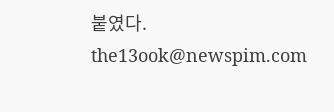붙였다.
the13ook@newspim.com